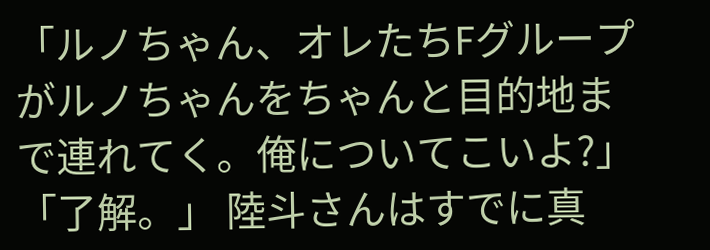「ルノちゃん、オレたちFグループがルノちゃんをちゃんと目的地まで連れてく。俺についてこいよ?」 「了解。」 陸斗さんはすでに真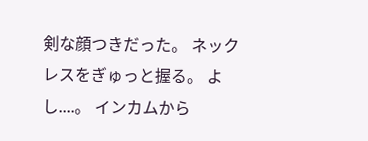剣な顔つきだった。 ネックレスをぎゅっと握る。 よし....。 インカムから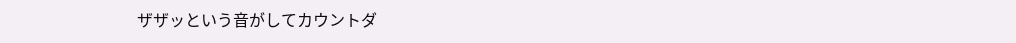ザザッという音がしてカウントダ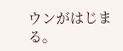ウンがはじまる。